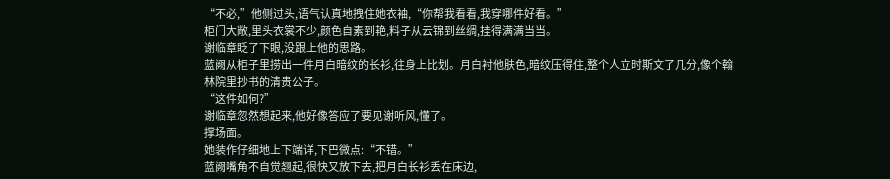“不必,”他侧过头,语气认真地拽住她衣袖,“你帮我看看,我穿哪件好看。”
柜门大敞,里头衣裳不少,颜色自素到艳,料子从云锦到丝绸,挂得满满当当。
谢临章眨了下眼,没跟上他的思路。
蓝阙从柜子里捞出一件月白暗纹的长衫,往身上比划。月白衬他肤色,暗纹压得住,整个人立时斯文了几分,像个翰林院里抄书的清贵公子。
“这件如何?”
谢临章忽然想起来,他好像答应了要见谢听风,懂了。
撑场面。
她装作仔细地上下端详,下巴微点:“不错。”
蓝阙嘴角不自觉翘起,很快又放下去,把月白长衫丢在床边,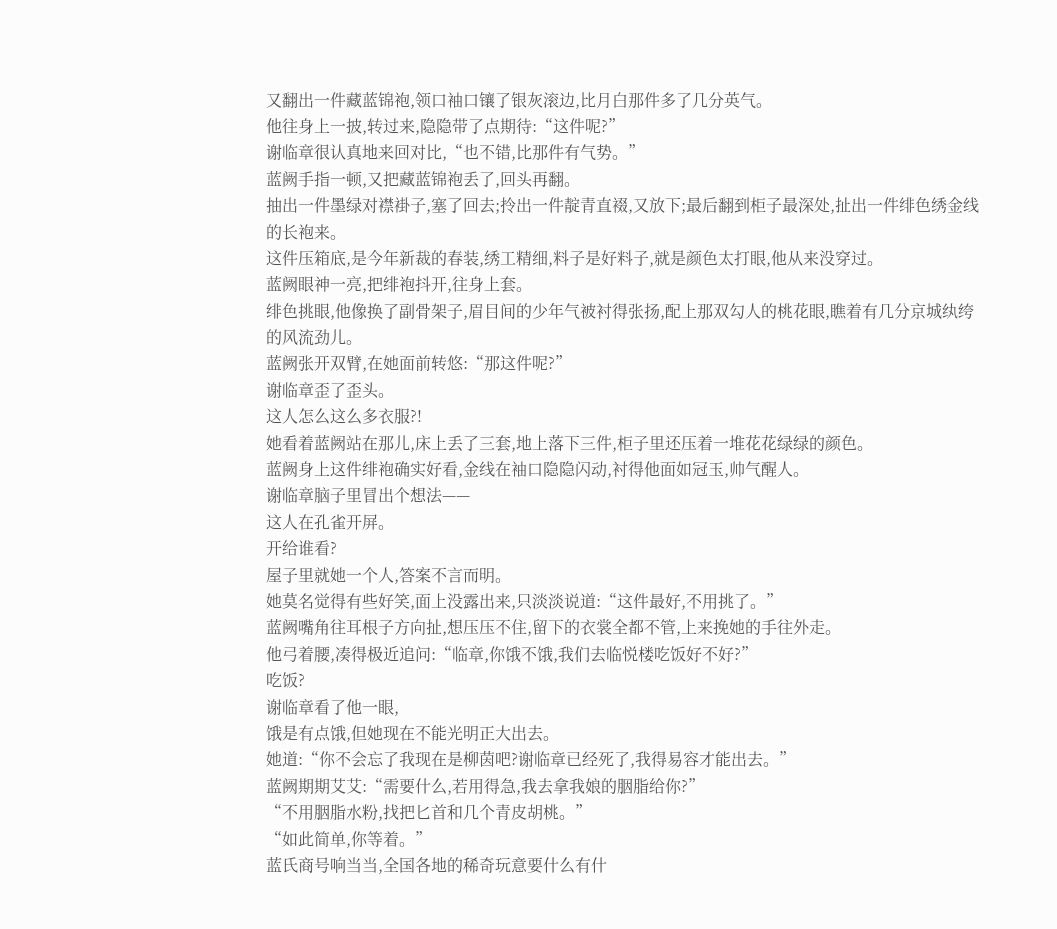又翻出一件藏蓝锦袍,领口袖口镶了银灰滚边,比月白那件多了几分英气。
他往身上一披,转过来,隐隐带了点期待:“这件呢?”
谢临章很认真地来回对比,“也不错,比那件有气势。”
蓝阙手指一顿,又把藏蓝锦袍丢了,回头再翻。
抽出一件墨绿对襟褂子,塞了回去;拎出一件靛青直裰,又放下;最后翻到柜子最深处,扯出一件绯色绣金线的长袍来。
这件压箱底,是今年新裁的春装,绣工精细,料子是好料子,就是颜色太打眼,他从来没穿过。
蓝阙眼神一亮,把绯袍抖开,往身上套。
绯色挑眼,他像换了副骨架子,眉目间的少年气被衬得张扬,配上那双勾人的桃花眼,瞧着有几分京城纨绔的风流劲儿。
蓝阙张开双臂,在她面前转悠:“那这件呢?”
谢临章歪了歪头。
这人怎么这么多衣服?!
她看着蓝阙站在那儿,床上丢了三套,地上落下三件,柜子里还压着一堆花花绿绿的颜色。
蓝阙身上这件绯袍确实好看,金线在袖口隐隐闪动,衬得他面如冠玉,帅气醒人。
谢临章脑子里冒出个想法——
这人在孔雀开屏。
开给谁看?
屋子里就她一个人,答案不言而明。
她莫名觉得有些好笑,面上没露出来,只淡淡说道:“这件最好,不用挑了。”
蓝阙嘴角往耳根子方向扯,想压压不住,留下的衣裳全都不管,上来挽她的手往外走。
他弓着腰,凑得极近追问:“临章,你饿不饿,我们去临悦楼吃饭好不好?”
吃饭?
谢临章看了他一眼,
饿是有点饿,但她现在不能光明正大出去。
她道:“你不会忘了我现在是柳茵吧?谢临章已经死了,我得易容才能出去。”
蓝阙期期艾艾:“需要什么,若用得急,我去拿我娘的胭脂给你?”
“不用胭脂水粉,找把匕首和几个青皮胡桃。”
“如此简单,你等着。”
蓝氏商号响当当,全国各地的稀奇玩意要什么有什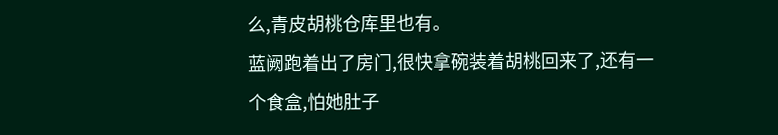么,青皮胡桃仓库里也有。
蓝阙跑着出了房门,很快拿碗装着胡桃回来了,还有一个食盒,怕她肚子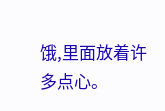饿,里面放着许多点心。